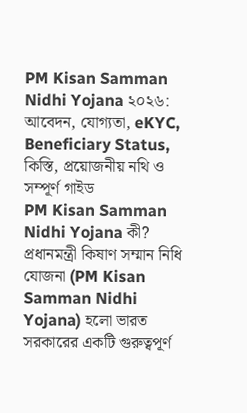PM Kisan Samman Nidhi Yojana ২০২৬: আবেদন, যোগ্যতা, eKYC, Beneficiary Status, কিস্তি, প্রয়োজনীয় নথি ও সম্পূর্ণ গাইড
PM Kisan Samman Nidhi Yojana কী?
প্রধানমন্ত্রী কিষাণ সম্মান নিধি যোজনা (PM Kisan Samman Nidhi Yojana) হলো ভারত সরকারের একটি গুরুত্বপূর্ণ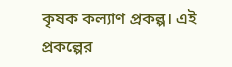কৃষক কল্যাণ প্রকল্প। এই প্রকল্পের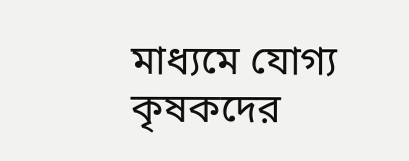মাধ্যমে যোগ্য কৃষকদের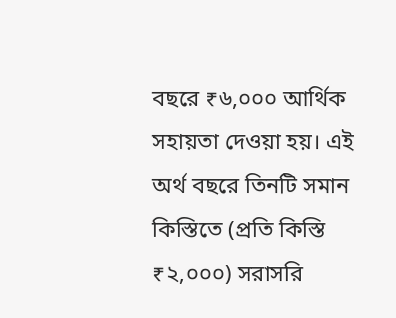বছরে ₹৬,০০০ আর্থিক সহায়তা দেওয়া হয়। এই অর্থ বছরে তিনটি সমান কিস্তিতে (প্রতি কিস্তি ₹২,০০০) সরাসরি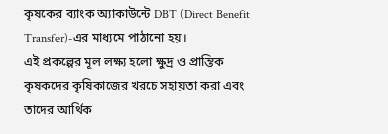কৃষকের ব্যাংক অ্যাকাউন্টে DBT (Direct Benefit Transfer)-এর মাধ্যমে পাঠানো হয়।
এই প্রকল্পের মূল লক্ষ্য হলো ক্ষুদ্র ও প্রান্তিক কৃষকদের কৃষিকাজের খরচে সহায়তা করা এবং তাদের আর্থিক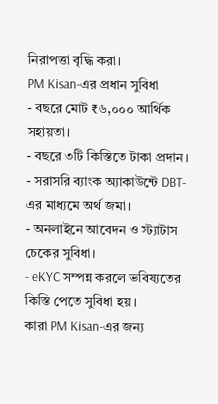নিরাপত্তা বৃদ্ধি করা।
PM Kisan-এর প্রধান সুবিধা
- বছরে মোট ₹৬,০০০ আর্থিক সহায়তা।
- বছরে ৩টি কিস্তিতে টাকা প্রদান।
- সরাসরি ব্যাংক অ্যাকাউন্টে DBT-এর মাধ্যমে অর্থ জমা।
- অনলাইনে আবেদন ও স্ট্যাটাস চেকের সুবিধা।
- eKYC সম্পন্ন করলে ভবিষ্যতের কিস্তি পেতে সুবিধা হয়।
কারা PM Kisan-এর জন্য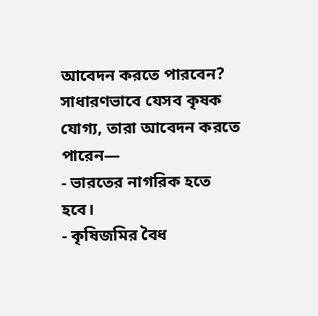আবেদন করতে পারবেন?
সাধারণভাবে যেসব কৃষক যোগ্য, তারা আবেদন করতে পারেন—
- ভারতের নাগরিক হতে হবে।
- কৃষিজমির বৈধ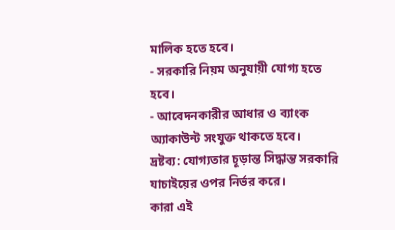মালিক হতে হবে।
- সরকারি নিয়ম অনুযায়ী যোগ্য হতে হবে।
- আবেদনকারীর আধার ও ব্যাংক অ্যাকাউন্ট সংযুক্ত থাকতে হবে।
দ্রষ্টব্য: যোগ্যতার চূড়ান্ত সিদ্ধান্ত সরকারি যাচাইয়ের ওপর নির্ভর করে।
কারা এই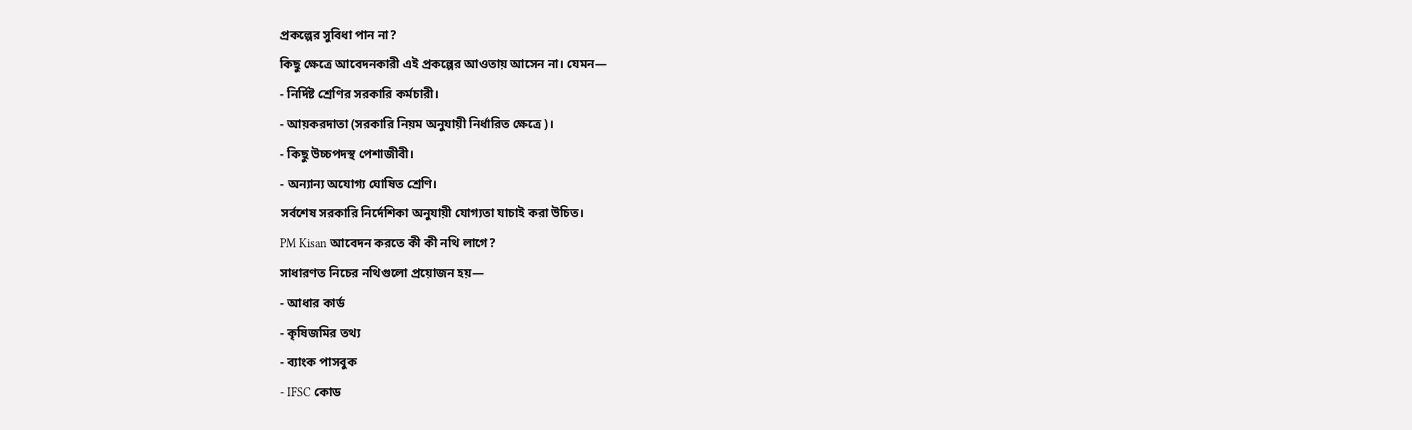প্রকল্পের সুবিধা পান না?
কিছু ক্ষেত্রে আবেদনকারী এই প্রকল্পের আওতায় আসেন না। যেমন—
- নির্দিষ্ট শ্রেণির সরকারি কর্মচারী।
- আয়করদাতা (সরকারি নিয়ম অনুযায়ী নির্ধারিত ক্ষেত্রে)।
- কিছু উচ্চপদস্থ পেশাজীবী।
- অন্যান্য অযোগ্য ঘোষিত শ্রেণি।
সর্বশেষ সরকারি নির্দেশিকা অনুযায়ী যোগ্যতা যাচাই করা উচিত।
PM Kisan আবেদন করতে কী কী নথি লাগে?
সাধারণত নিচের নথিগুলো প্রয়োজন হয়—
- আধার কার্ড
- কৃষিজমির তথ্য
- ব্যাংক পাসবুক
- IFSC কোড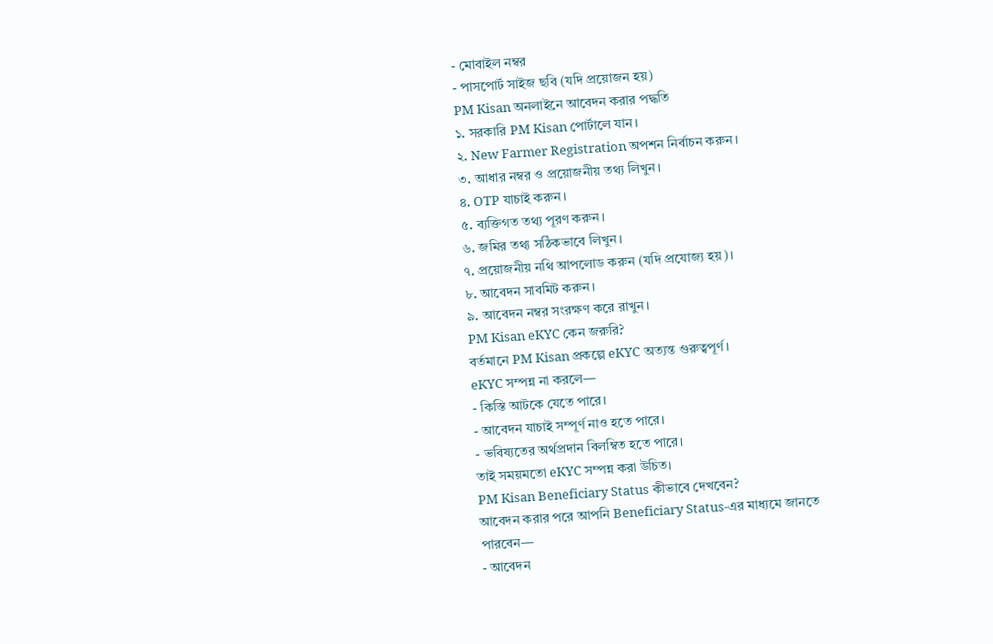- মোবাইল নম্বর
- পাসপোর্ট সাইজ ছবি (যদি প্রয়োজন হয়)
PM Kisan অনলাইনে আবেদন করার পদ্ধতি
১. সরকারি PM Kisan পোর্টালে যান।
২. New Farmer Registration অপশন নির্বাচন করুন।
৩. আধার নম্বর ও প্রয়োজনীয় তথ্য লিখুন।
৪. OTP যাচাই করুন।
৫. ব্যক্তিগত তথ্য পূরণ করুন।
৬. জমির তথ্য সঠিকভাবে লিখুন।
৭. প্রয়োজনীয় নথি আপলোড করুন (যদি প্রযোজ্য হয়)।
৮. আবেদন সাবমিট করুন।
৯. আবেদন নম্বর সংরক্ষণ করে রাখুন।
PM Kisan eKYC কেন জরুরি?
বর্তমানে PM Kisan প্রকল্পে eKYC অত্যন্ত গুরুত্বপূর্ণ।
eKYC সম্পন্ন না করলে—
- কিস্তি আটকে যেতে পারে।
- আবেদন যাচাই সম্পূর্ণ নাও হতে পারে।
- ভবিষ্যতের অর্থপ্রদান বিলম্বিত হতে পারে।
তাই সময়মতো eKYC সম্পন্ন করা উচিত।
PM Kisan Beneficiary Status কীভাবে দেখবেন?
আবেদন করার পরে আপনি Beneficiary Status-এর মাধ্যমে জানতে পারবেন—
- আবেদন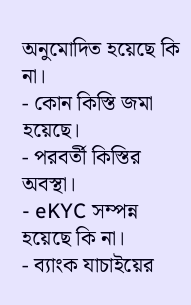অনুমোদিত হয়েছে কি না।
- কোন কিস্তি জমা হয়েছে।
- পরবর্তী কিস্তির অবস্থা।
- eKYC সম্পন্ন হয়েছে কি না।
- ব্যাংক যাচাইয়ের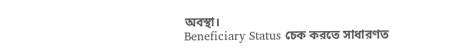অবস্থা।
Beneficiary Status চেক করতে সাধারণত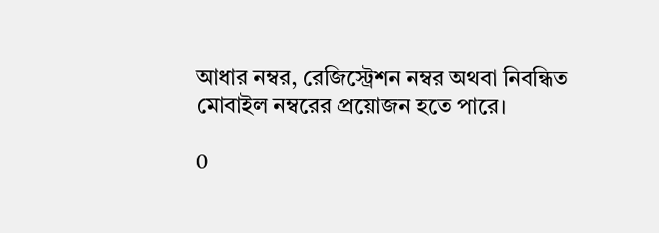আধার নম্বর, রেজিস্ট্রেশন নম্বর অথবা নিবন্ধিত মোবাইল নম্বরের প্রয়োজন হতে পারে।

0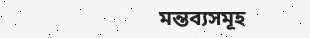মন্তব্যসমূহ